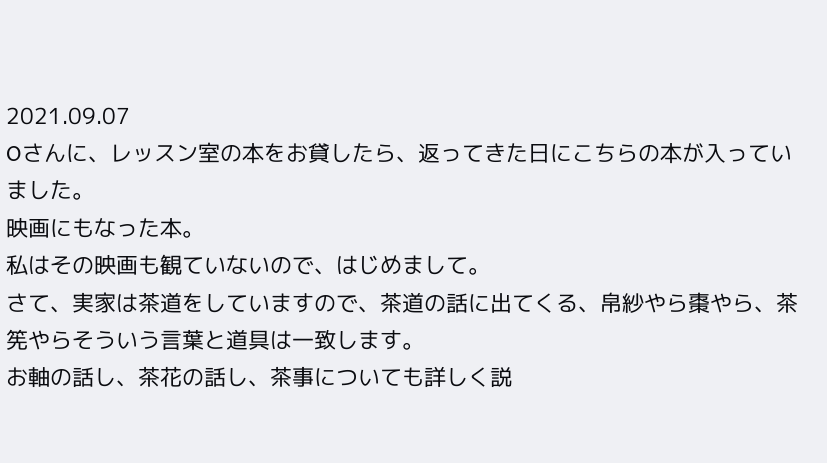2021.09.07
Oさんに、レッスン室の本をお貸したら、返ってきた日にこちらの本が入っていました。
映画にもなった本。
私はその映画も観ていないので、はじめまして。
さて、実家は茶道をしていますので、茶道の話に出てくる、帛紗やら棗やら、茶筅やらそういう言葉と道具は一致します。
お軸の話し、茶花の話し、茶事についても詳しく説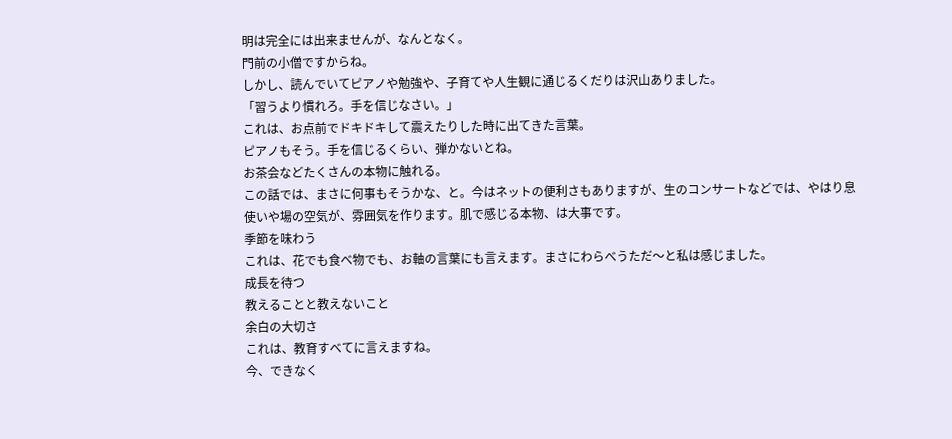明は完全には出来ませんが、なんとなく。
門前の小僧ですからね。
しかし、読んでいてピアノや勉強や、子育てや人生観に通じるくだりは沢山ありました。
「習うより慣れろ。手を信じなさい。」
これは、お点前でドキドキして震えたりした時に出てきた言葉。
ピアノもそう。手を信じるくらい、弾かないとね。
お茶会などたくさんの本物に触れる。
この話では、まさに何事もそうかな、と。今はネットの便利さもありますが、生のコンサートなどでは、やはり息使いや場の空気が、雰囲気を作ります。肌で感じる本物、は大事です。
季節を味わう
これは、花でも食べ物でも、お軸の言葉にも言えます。まさにわらべうただ〜と私は感じました。
成長を待つ
教えることと教えないこと
余白の大切さ
これは、教育すべてに言えますね。
今、できなく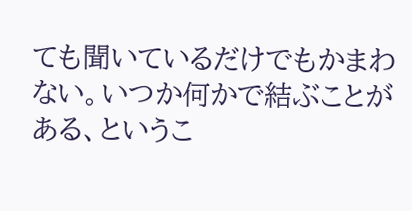ても聞いているだけでもかまわない。いつか何かで結ぶことがある、というこ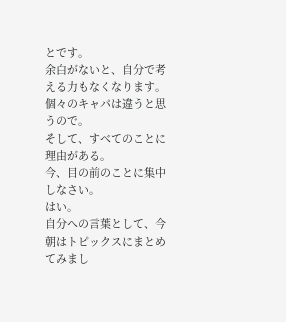とです。
余白がないと、自分で考える力もなくなります。
個々のキャパは違うと思うので。
そして、すべてのことに理由がある。
今、目の前のことに集中しなさい。
はい。
自分への言葉として、今朝はトピックスにまとめてみまし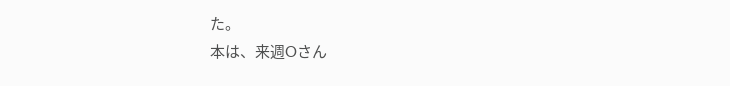た。
本は、来週Oさん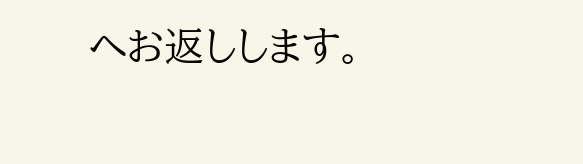へお返しします。